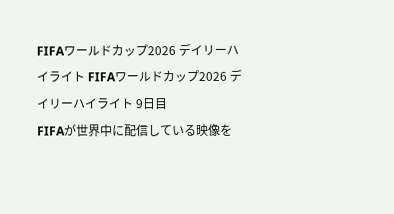FIFAワールドカップ2026 デイリーハイライト FIFAワールドカップ2026 デイリーハイライト 9日目
FIFAが世界中に配信している映像を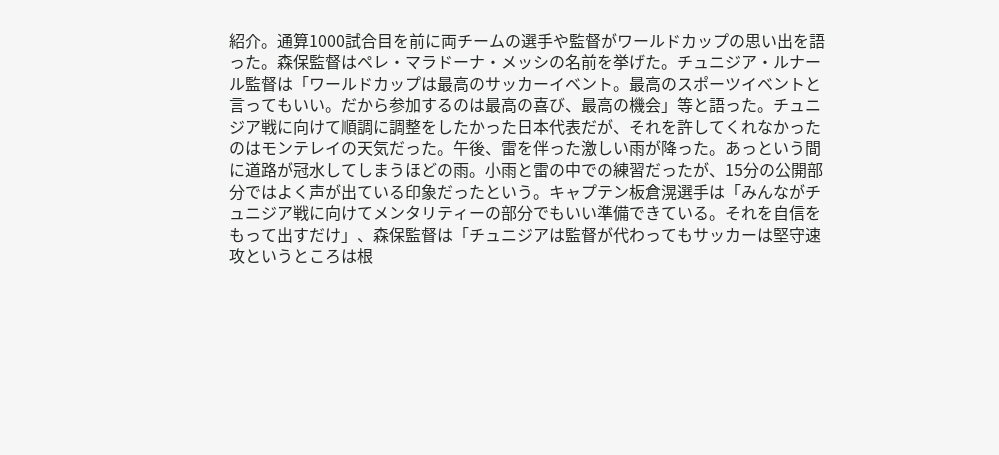紹介。通算1000試合目を前に両チームの選手や監督がワールドカップの思い出を語った。森保監督はペレ・マラドーナ・メッシの名前を挙げた。チュニジア・ルナール監督は「ワールドカップは最高のサッカーイベント。最高のスポーツイベントと言ってもいい。だから参加するのは最高の喜び、最高の機会」等と語った。チュニジア戦に向けて順調に調整をしたかった日本代表だが、それを許してくれなかったのはモンテレイの天気だった。午後、雷を伴った激しい雨が降った。あっという間に道路が冠水してしまうほどの雨。小雨と雷の中での練習だったが、15分の公開部分ではよく声が出ている印象だったという。キャプテン板倉滉選手は「みんながチュニジア戦に向けてメンタリティーの部分でもいい準備できている。それを自信をもって出すだけ」、森保監督は「チュニジアは監督が代わってもサッカーは堅守速攻というところは根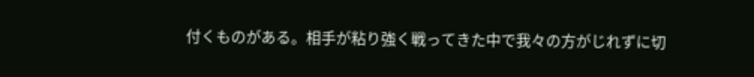付くものがある。相手が粘り強く戦ってきた中で我々の方がじれずに切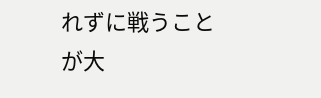れずに戦うことが大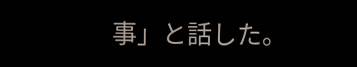事」と話した。